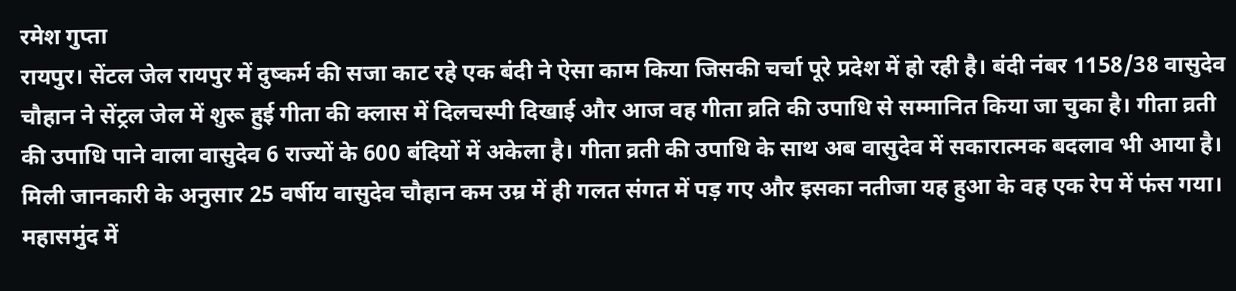रमेश गुप्ता
रायपुर। सेंटल जेल रायपुर में दुष्कर्म की सजा काट रहे एक बंदी ने ऐसा काम किया जिसकी चर्चा पूरे प्रदेश में हो रही है। बंदी नंबर 1158/38 वासुदेव चौहान ने सेंट्रल जेल में शुरू हुई गीता की क्लास में दिलचस्पी दिखाई और आज वह गीता व्रति की उपाधि से सम्मानित किया जा चुका है। गीता व्रती की उपाधि पाने वाला वासुदेव 6 राज्यों के 600 बंदियों में अकेला है। गीता व्रती की उपाधि के साथ अब वासुदेव में सकारात्मक बदलाव भी आया है।
मिली जानकारी के अनुसार 25 वर्षीय वासुदेव चौहान कम उम्र में ही गलत संगत में पड़ गए और इसका नतीजा यह हुआ के वह एक रेप में फंस गया। महासमुंद में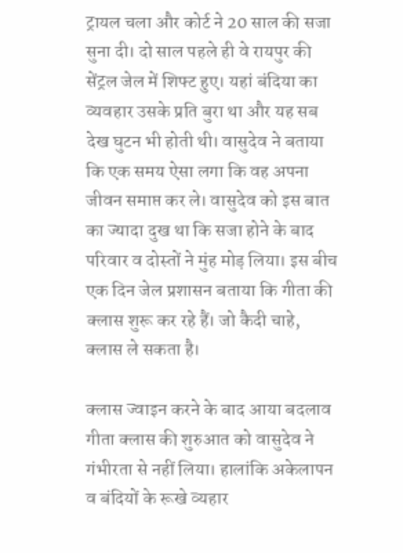ट्रायल चला और कोर्ट ने 20 साल की सजा सुना दी। दो साल पहले ही वे रायपुर की सेंट्रल जेल में शिफ्ट हुए। यहां बंदिया का व्यवहार उसके प्रति बुरा था और यह सब देख घुटन भी होती थी। वासुदेव ने बताया कि एक समय ऐसा लगा कि वह अपना जीवन समाप्त कर ले। वासुदेव को इस बात का ज्यादा दुख था कि सजा होने के बाद परिवार व दोस्तों ने मुंह मोड़ लिया। इस बीच एक दिन जेल प्रशासन बताया कि गीता की क्लास शुरू कर रहे हैं। जो कैदी चाहे, क्लास ले सकता है।

क्लास ज्वाइन करने के बाद आया बदलाव
गीता क्लास की शुरुआत को वासुदेव ने गंभीरता से नहीं लिया। हालांकि अकेलापन व बंदियों के रूखे व्यहार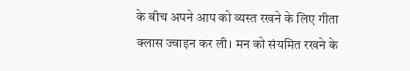के बीच अपने आप को व्यस्त रखने के लिए गीता क्लास ज्वाइन कर ली। मन को संयमित रखने के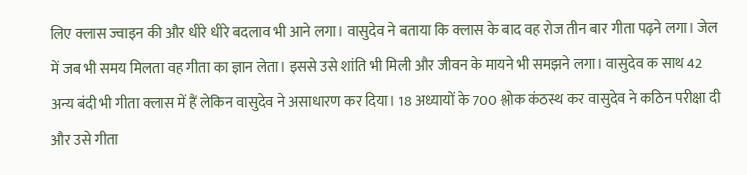लिए क्लास ज्वाइन की और धीरे धीरे बदलाव भी आने लगा। वासुदेव ने बताया कि क्लास के बाद वह रोज तीन बार गीता पढ़ने लगा। जेल में जब भी समय मिलता वह गीता का ज्ञान लेता। इससे उसे शांति भी मिली और जीवन के मायने भी समझने लगा। वासुदेव क साथ 42 अन्य बंदी भी गीता क्लास में हैं लेकिन वासुदेव ने असाधारण कर दिया। 18 अध्यायों के 700 श्लोक कंठस्थ कर वासुदेव ने कठिन परीक्षा दी और उसे गीता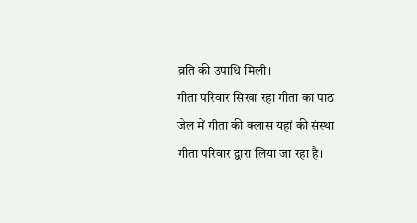व्रति की उपाधि मिली।
गीता परिवार सिखा रहा गीता का पाठ
जेल में गीता की क्लास यहां की संस्था गीता परिवार द्वारा लिया जा रहा है।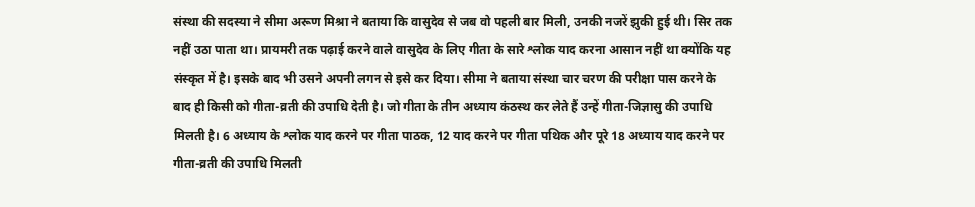संस्था की सदस्या ने सीमा अरूण मिश्रा ने बताया कि वासुदेव से जब वो पहली बार मिली, उनकी नजरें झुकी हुई थी। सिर तक नहीं उठा पाता था। प्रायमरी तक पढ़ाई करने वाले वासुदेव के लिए गीता के सारे श्लोक याद करना आसान नहीं था क्योंकि यह संस्कृत में है। इसके बाद भी उसने अपनी लगन से इसे कर दिया। सीमा ने बताया संस्था चार चरण की परीक्षा पास करने के बाद ही किसी को गीता-व्रती की उपाधि देती है। जो गीता के तीन अध्याय कंठस्थ कर लेते हैं उन्हें गीता-जिज्ञासु की उपाधि मिलती है। 6 अध्याय के श्लोक याद करने पर गीता पाठक, 12 याद करने पर गीता पथिक और पूरे 18 अध्याय याद करने पर गीता-व्रती की उपाधि मिलती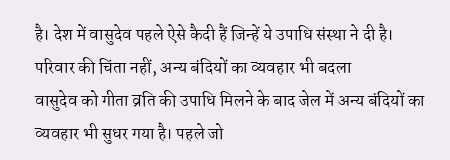है। देश में वासुदेव पहले ऐसे कैदी हैं जिन्हें ये उपाधि संस्था ने दी है।
परिवार की चिंता नहीं, अन्य बंदियों का व्यवहार भी बदला
वासुदेव को गीता व्रति की उपाधि मिलने के बाद जेल में अन्य बंदियों का व्यवहार भी सुधर गया है। पहले जो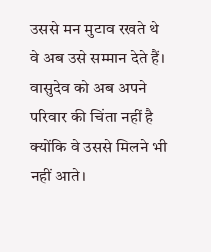उससे मन मुटाव रखते थे वे अब उसे सम्मान देते हैं। वासुदेव को अब अपने परिवार की चिंता नहीं है क्योंकि वे उससे मिलने भी नहीं आते।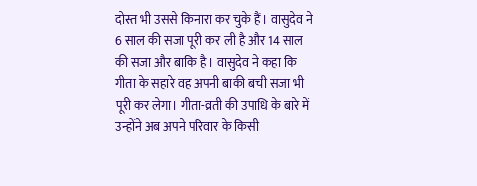दोस्त भी उससे किनारा कर चुके हैं। वासुदेव ने 6 साल की सजा पूरी कर ली है और 14 साल की सजा और बाकि है। वासुदेव ने कहा कि गीता के सहारे वह अपनी बाकी बची सजा भी पूरी कर लेगा। गीता-व्रती की उपाधि के बारे में उन्होंने अब अपने परिवार के किसी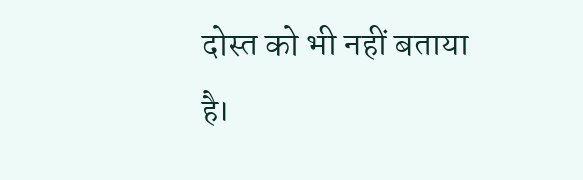दोस्त को भी नहीं बताया है।